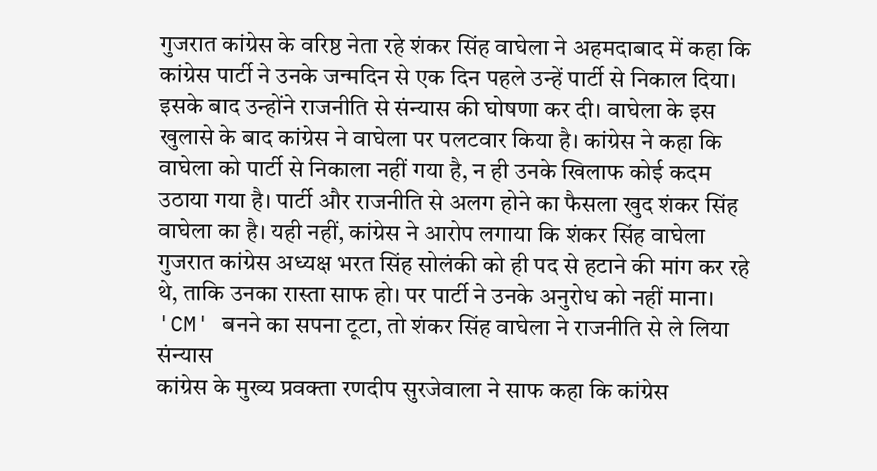गुजरात कांग्रेस के वरिष्ठ नेता रहे शंकर सिंह वाघेला ने अहमदाबाद में कहा कि कांग्रेस पार्टी ने उनके जन्मदिन से एक दिन पहले उन्हें पार्टी से निकाल दिया। इसके बाद उन्होंने राजनीति से संन्यास की घोषणा कर दी। वाघेला के इस खुलासे के बाद कांग्रेस ने वाघेला पर पलटवार किया है। कांग्रेस ने कहा कि वाघेला को पार्टी से निकाला नहीं गया है, न ही उनके खिलाफ कोई कदम उठाया गया है। पार्टी और राजनीति से अलग होने का फैसला खुद शंकर सिंह वाघेला का है। यही नहीं, कांग्रेस ने आरोप लगाया कि शंकर सिंह वाघेला गुजरात कांग्रेस अध्यक्ष भरत सिंह सोलंकी को ही पद से हटाने की मांग कर रहे थे, ताकि उनका रास्ता साफ हो। पर पार्टी ने उनके अनुरोध को नहीं माना।
'CM' बनने का सपना टूटा, तो शंकर सिंह वाघेला ने राजनीति से ले लिया संन्यास
कांग्रेस के मुख्य प्रवक्ता रणदीप सुरजेवाला ने साफ कहा कि कांग्रेस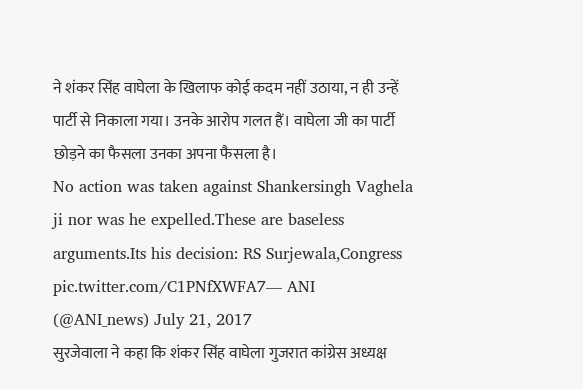ने शंकर सिंह वाघेला के खिलाफ कोई कदम नहीं उठाया, न ही उन्हें पार्टी से निकाला गया। उनके आरोप गलत हैं। वाघेला जी का पार्टी छोड़ने का फैसला उनका अपना फैसला है।
No action was taken against Shankersingh Vaghela ji nor was he expelled.These are baseless arguments.Its his decision: RS Surjewala,Congress pic.twitter.com/C1PNfXWFA7— ANI (@ANI_news) July 21, 2017
सुरजेवाला ने कहा कि शंकर सिंह वाघेला गुजरात कांग्रेस अध्यक्ष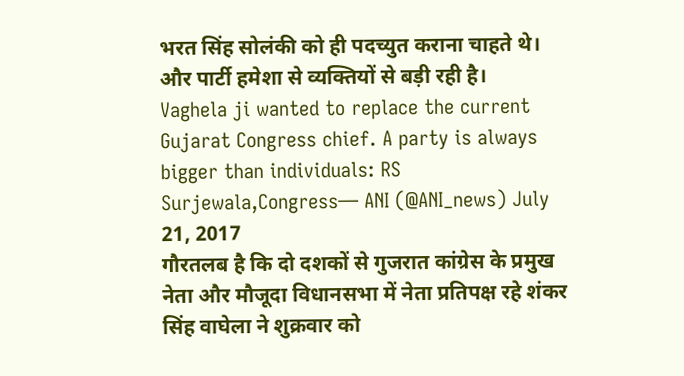भरत सिंह सोलंकी को ही पदच्युत कराना चाहते थे। और पार्टी हमेशा से व्यक्तियों से बड़ी रही है।
Vaghela ji wanted to replace the current Gujarat Congress chief. A party is always bigger than individuals: RS Surjewala,Congress— ANI (@ANI_news) July 21, 2017
गौरतलब है कि दो दशकों से गुजरात कांग्रेस के प्रमुख नेता और मौजूदा विधानसभा में नेता प्रतिपक्ष रहे शंकर सिंह वाघेला ने शुक्रवार को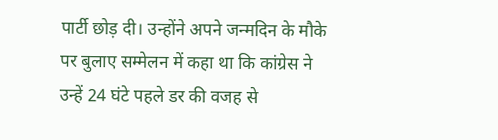पार्टी छोड़ दी। उन्होंने अपने जन्मदिन के मौके पर बुलाए सम्मेलन में कहा था कि कांग्रेस ने उन्हें 24 घंटे पहले डर की वजह से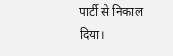पार्टी से निकाल दिया।